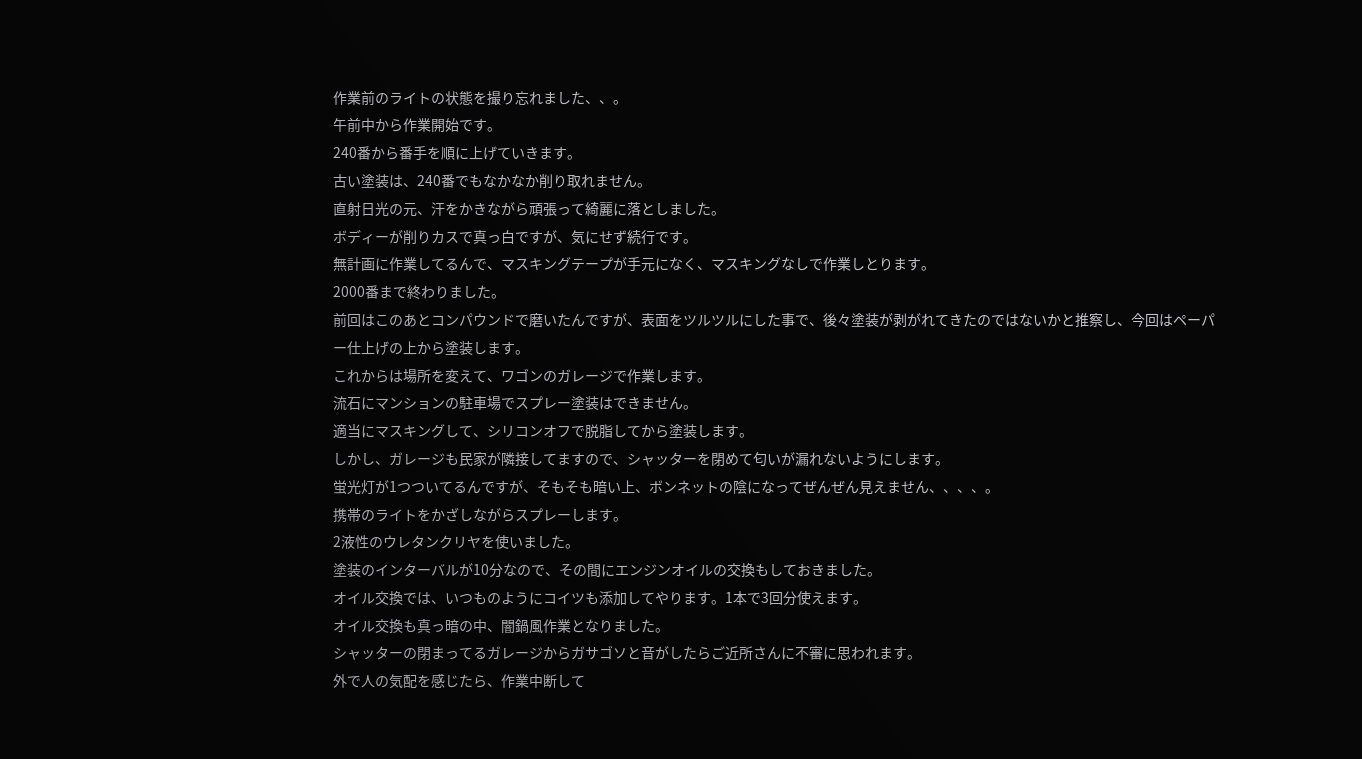作業前のライトの状態を撮り忘れました、、。
午前中から作業開始です。
240番から番手を順に上げていきます。
古い塗装は、240番でもなかなか削り取れません。
直射日光の元、汗をかきながら頑張って綺麗に落としました。
ボディーが削りカスで真っ白ですが、気にせず続行です。
無計画に作業してるんで、マスキングテープが手元になく、マスキングなしで作業しとります。
2000番まで終わりました。
前回はこのあとコンパウンドで磨いたんですが、表面をツルツルにした事で、後々塗装が剥がれてきたのではないかと推察し、今回はペーパー仕上げの上から塗装します。
これからは場所を変えて、ワゴンのガレージで作業します。
流石にマンションの駐車場でスプレー塗装はできません。
適当にマスキングして、シリコンオフで脱脂してから塗装します。
しかし、ガレージも民家が隣接してますので、シャッターを閉めて匂いが漏れないようにします。
蛍光灯が1つついてるんですが、そもそも暗い上、ボンネットの陰になってぜんぜん見えません、、、、。
携帯のライトをかざしながらスプレーします。
2液性のウレタンクリヤを使いました。
塗装のインターバルが10分なので、その間にエンジンオイルの交換もしておきました。
オイル交換では、いつものようにコイツも添加してやります。1本で3回分使えます。
オイル交換も真っ暗の中、闇鍋風作業となりました。
シャッターの閉まってるガレージからガサゴソと音がしたらご近所さんに不審に思われます。
外で人の気配を感じたら、作業中断して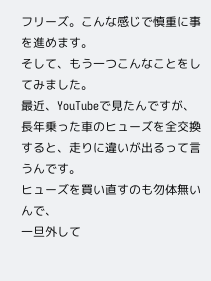フリーズ。こんな感じで慎重に事を進めます。
そして、もう一つこんなことをしてみました。
最近、YouTubeで見たんですが、長年乗った車のヒューズを全交換すると、走りに違いが出るって言うんです。
ヒューズを買い直すのも勿体無いんで、
一旦外して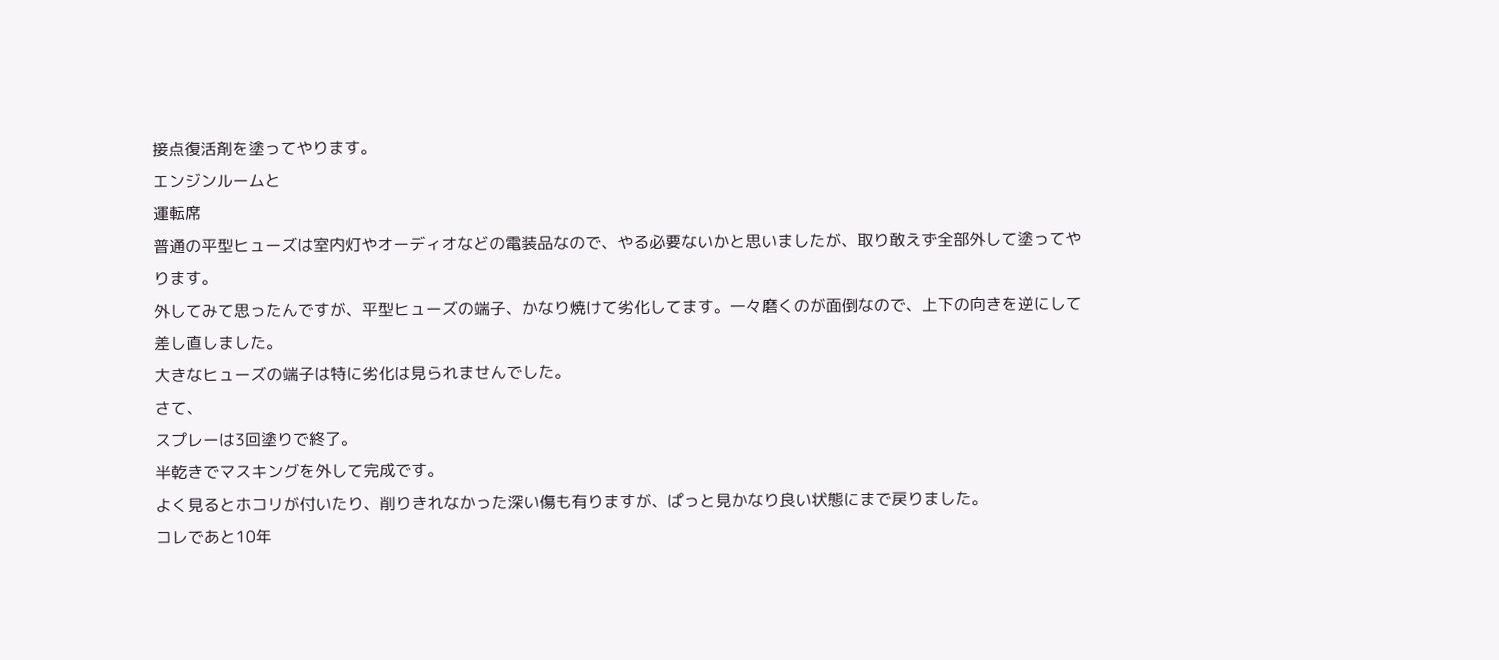接点復活剤を塗ってやります。
エンジンルームと
運転席
普通の平型ヒューズは室内灯やオーディオなどの電装品なので、やる必要ないかと思いましたが、取り敢えず全部外して塗ってやります。
外してみて思ったんですが、平型ヒューズの端子、かなり焼けて劣化してます。一々磨くのが面倒なので、上下の向きを逆にして差し直しました。
大きなヒューズの端子は特に劣化は見られませんでした。
さて、
スプレーは3回塗りで終了。
半乾きでマスキングを外して完成です。
よく見るとホコリが付いたり、削りきれなかった深い傷も有りますが、ぱっと見かなり良い状態にまで戻りました。
コレであと10年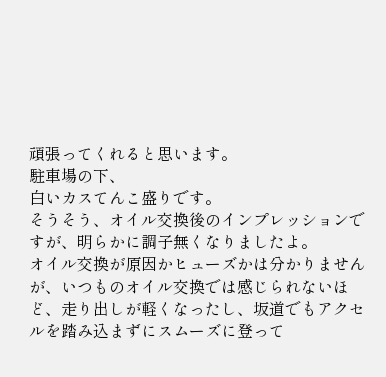頑張ってくれると思います。
駐車場の下、
白いカスてんこ盛りです。
そうそう、オイル交換後のインプレッションですが、明らかに調子無くなりましたよ。
オイル交換が原因かヒューズかは分かりませんが、いつものオイル交換では感じられないほど、走り出しが軽くなったし、坂道でもアクセルを踏み込まずにスムーズに登って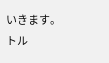いきます。
トル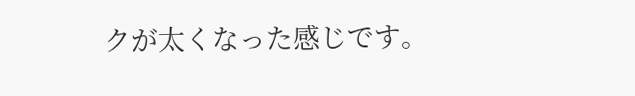クが太くなった感じです。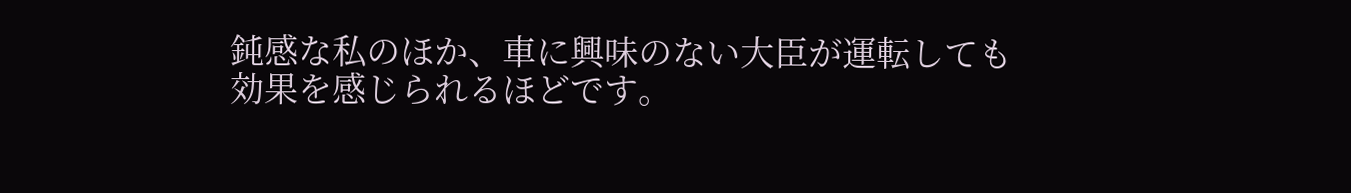鈍感な私のほか、車に興味のない大臣が運転しても効果を感じられるほどです。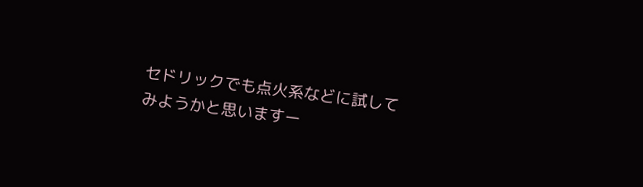セドリックでも点火系などに試してみようかと思いますー